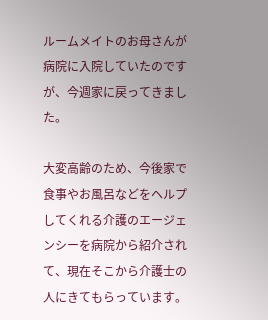ルームメイトのお母さんが病院に入院していたのですが、今週家に戻ってきました。

大変高齢のため、今後家で食事やお風呂などをヘルプしてくれる介護のエージェンシーを病院から紹介されて、現在そこから介護士の人にきてもらっています。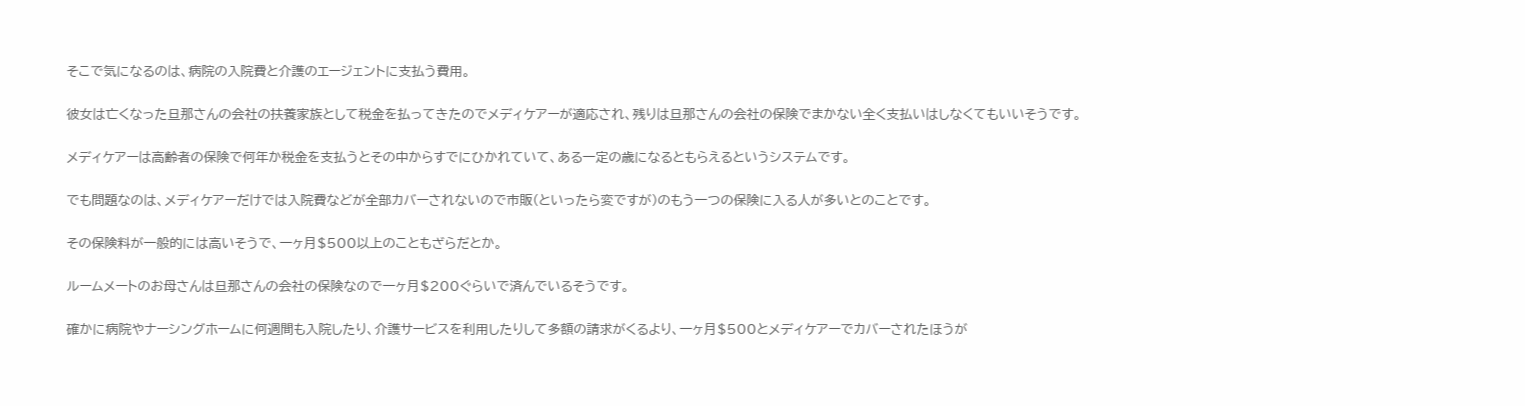そこで気になるのは、病院の入院費と介護のエージェントに支払う費用。

彼女は亡くなった旦那さんの会社の扶養家族として税金を払ってきたのでメディケアーが適応され、残りは旦那さんの会社の保険でまかない全く支払いはしなくてもいいそうです。

メディケアーは高齢者の保険で何年か税金を支払うとその中からすでにひかれていて、ある一定の歳になるともらえるというシステムです。

でも問題なのは、メディケアーだけでは入院費などが全部カバーされないので市販(といったら変ですが)のもう一つの保険に入る人が多いとのことです。

その保険料が一般的には高いそうで、一ヶ月$500以上のこともざらだとか。

ルームメートのお母さんは旦那さんの会社の保険なので一ヶ月$200ぐらいで済んでいるそうです。

確かに病院やナーシングホームに何週間も入院したり、介護サービスを利用したりして多額の請求がくるより、一ヶ月$500とメディケアーでカバーされたほうが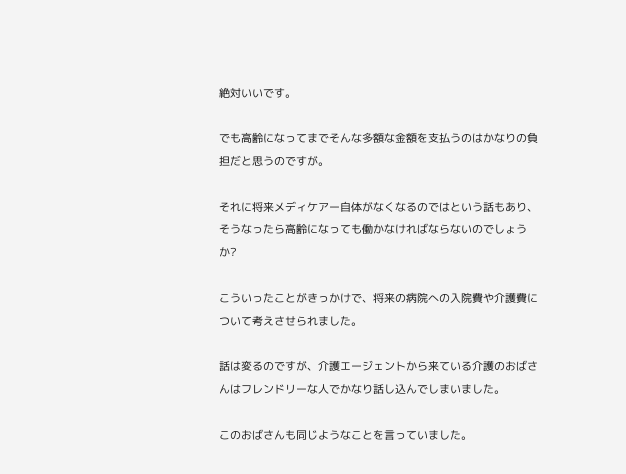絶対いいです。

でも高齢になってまでそんな多額な金額を支払うのはかなりの負担だと思うのですが。

それに将来メディケアー自体がなくなるのではという話もあり、そうなったら高齢になっても働かなければならないのでしょうか?

こういったことがきっかけで、将来の病院への入院費や介護費について考えさせられました。

話は変るのですが、介護エージェントから来ている介護のおばさんはフレンドリーな人でかなり話し込んでしまいました。

このおばさんも同じようなことを言っていました。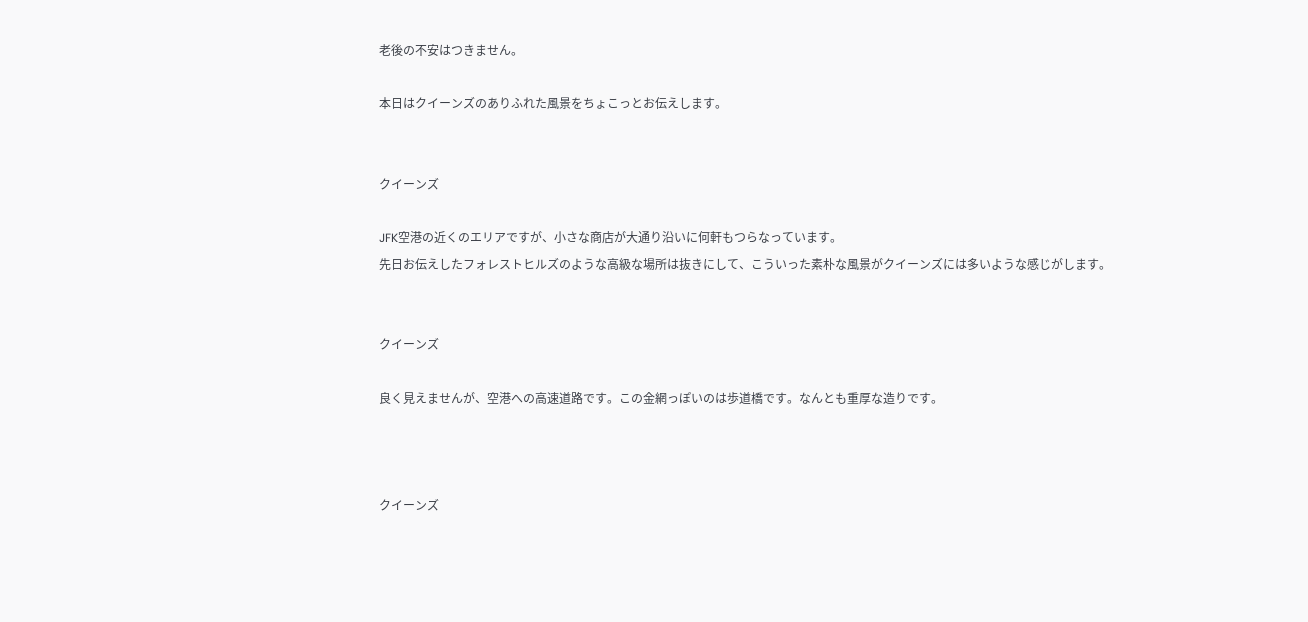老後の不安はつきません。

本日はクイーンズのありふれた風景をちょこっとお伝えします。


クイーンズ

JFK空港の近くのエリアですが、小さな商店が大通り沿いに何軒もつらなっています。
先日お伝えしたフォレストヒルズのような高級な場所は抜きにして、こういった素朴な風景がクイーンズには多いような感じがします。


クイーンズ

良く見えませんが、空港への高速道路です。この金網っぽいのは歩道橋です。なんとも重厚な造りです。



クイーンズ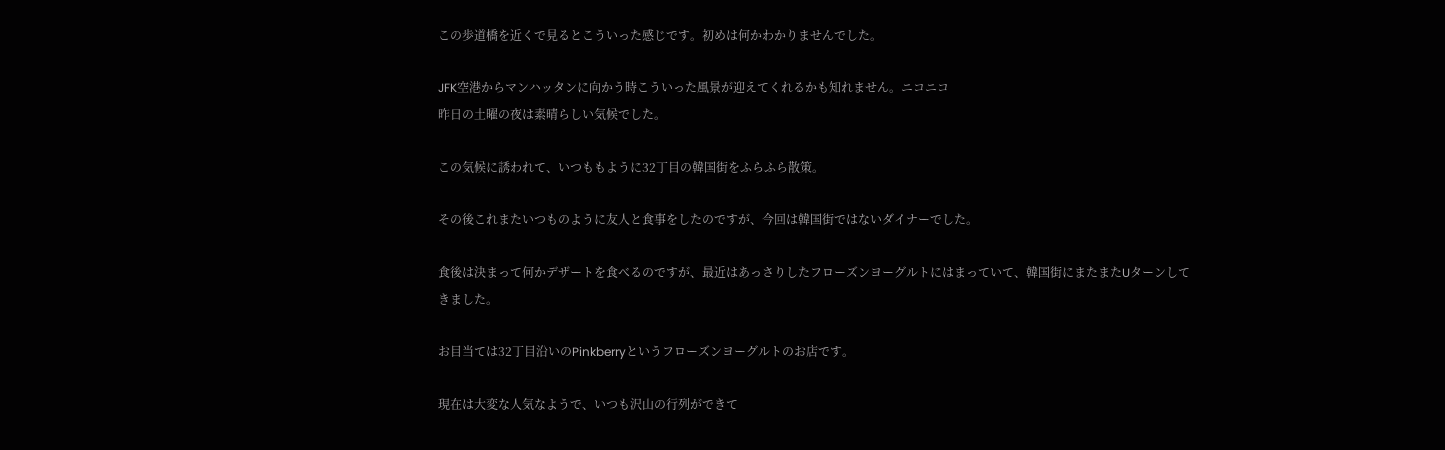この歩道橋を近くで見るとこういった感じです。初めは何かわかりませんでした。

JFK空港からマンハッタンに向かう時こういった風景が迎えてくれるかも知れません。ニコニコ
昨日の土曜の夜は素晴らしい気候でした。

この気候に誘われて、いつももように32丁目の韓国街をふらふら散策。

その後これまたいつものように友人と食事をしたのですが、今回は韓国街ではないダイナーでした。

食後は決まって何かデザートを食べるのですが、最近はあっさりしたフローズンヨーグルトにはまっていて、韓国街にまたまたUターンしてきました。

お目当ては32丁目沿いのPinkberryというフローズンヨーグルトのお店です。

現在は大変な人気なようで、いつも沢山の行列ができて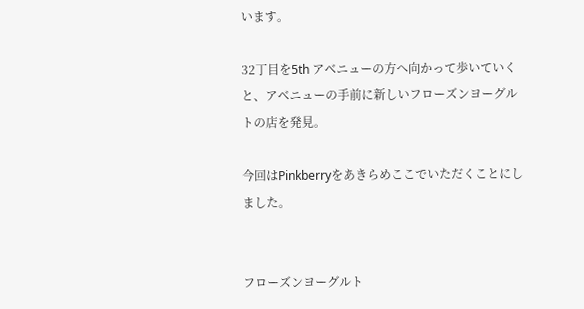います。

32丁目を5th アベニューの方へ向かって歩いていくと、アベニューの手前に新しいフローズンヨーグルトの店を発見。

今回はPinkberryをあきらめここでいただくことにしました。


フローズンヨーグルト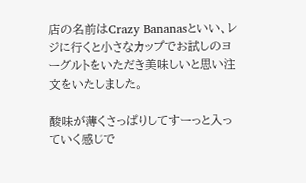店の名前はCrazy Bananasといい、レジに行くと小さなカップでお試しのヨーグルトをいただき美味しいと思い注文をいたしました。

酸味が薄くさっぱりしてすーっと入っていく感じで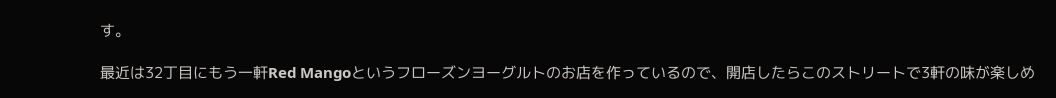す。

最近は32丁目にもう一軒Red Mangoというフローズンヨーグルトのお店を作っているので、開店したらこのストリートで3軒の味が楽しめ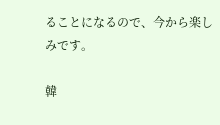ることになるので、今から楽しみです。

韓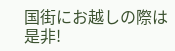国街にお越しの際は是非!